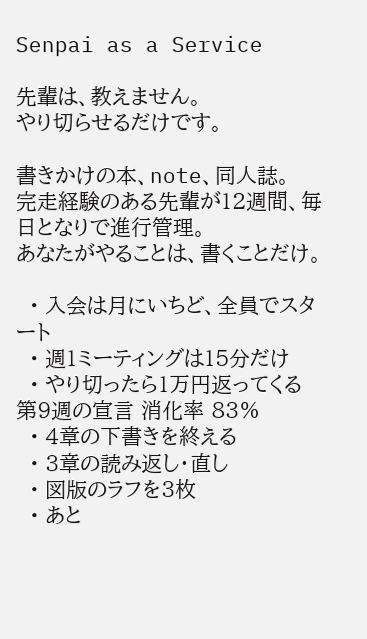Senpai as a Service

先輩は、教えません。
やり切らせるだけです。

書きかけの本、note、同人誌。
完走経験のある先輩が12週間、毎日となりで進行管理。
あなたがやることは、書くことだけ。

  • 入会は月にいちど、全員でスタート
  • 週1ミーティングは15分だけ
  • やり切ったら1万円返ってくる
第9週の宣言 消化率 83%
  • 4章の下書きを終える
  • 3章の読み返し・直し
  • 図版のラフを3枚
  • あと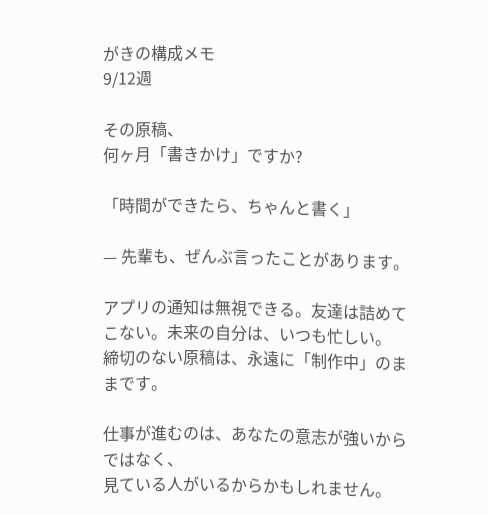がきの構成メモ
9/12週

その原稿、
何ヶ月「書きかけ」ですか?

「時間ができたら、ちゃんと書く」

— 先輩も、ぜんぶ言ったことがあります。

アプリの通知は無視できる。友達は詰めてこない。未来の自分は、いつも忙しい。
締切のない原稿は、永遠に「制作中」のままです。

仕事が進むのは、あなたの意志が強いからではなく、
見ている人がいるからかもしれません。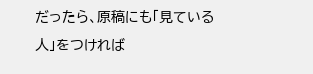だったら、原稿にも「見ている人」をつければ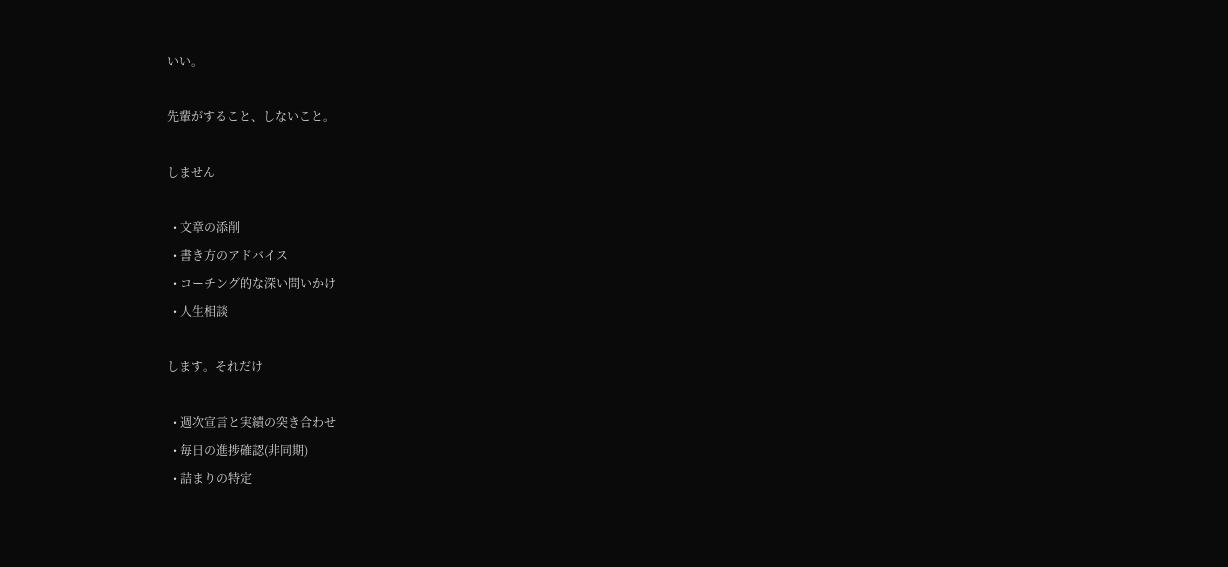いい。

先輩がすること、しないこと。

しません

  • 文章の添削
  • 書き方のアドバイス
  • コーチング的な深い問いかけ
  • 人生相談

します。それだけ

  • 週次宣言と実績の突き合わせ
  • 毎日の進捗確認(非同期)
  • 詰まりの特定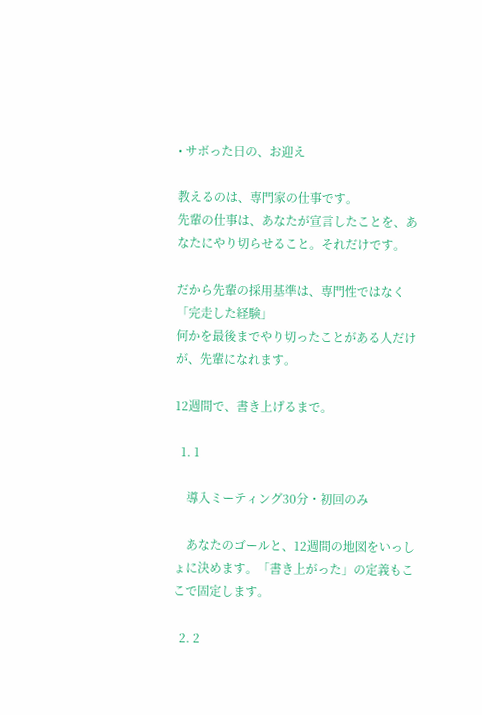• サボった日の、お迎え

教えるのは、専門家の仕事です。
先輩の仕事は、あなたが宣言したことを、あなたにやり切らせること。それだけです。

だから先輩の採用基準は、専門性ではなく「完走した経験」
何かを最後までやり切ったことがある人だけが、先輩になれます。

12週間で、書き上げるまで。

  1. 1

    導入ミーティング30分・初回のみ

    あなたのゴールと、12週間の地図をいっしょに決めます。「書き上がった」の定義もここで固定します。

  2. 2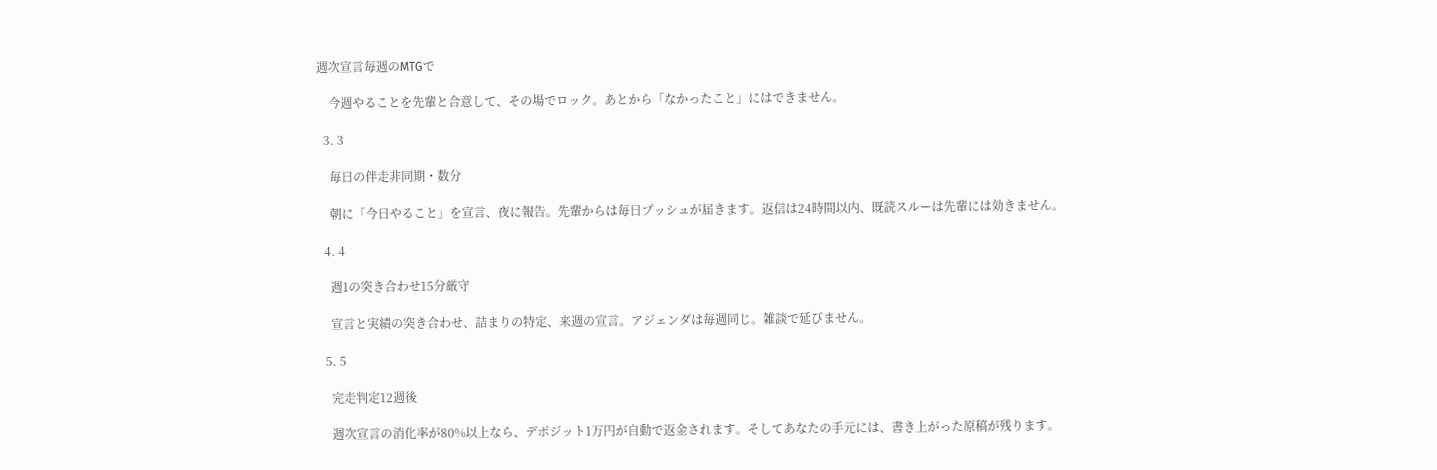週次宣言毎週のMTGで

    今週やることを先輩と合意して、その場でロック。あとから「なかったこと」にはできません。

  3. 3

    毎日の伴走非同期・数分

    朝に「今日やること」を宣言、夜に報告。先輩からは毎日プッシュが届きます。返信は24時間以内、既読スルーは先輩には効きません。

  4. 4

    週1の突き合わせ15分厳守

    宣言と実績の突き合わせ、詰まりの特定、来週の宣言。アジェンダは毎週同じ。雑談で延びません。

  5. 5

    完走判定12週後

    週次宣言の消化率が80%以上なら、デポジット1万円が自動で返金されます。そしてあなたの手元には、書き上がった原稿が残ります。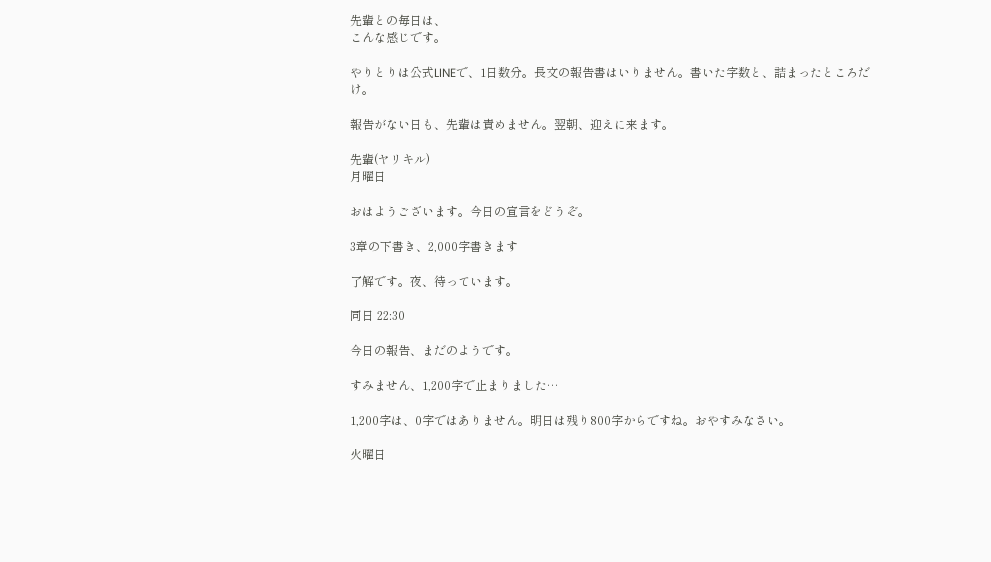先輩との毎日は、
こんな感じです。

やりとりは公式LINEで、1日数分。長文の報告書はいりません。書いた字数と、詰まったところだけ。

報告がない日も、先輩は責めません。翌朝、迎えに来ます。

先輩(ヤリキル)
月曜日

おはようございます。今日の宣言をどうぞ。

3章の下書き、2,000字書きます

了解です。夜、待っています。

同日 22:30

今日の報告、まだのようです。

すみません、1,200字で止まりました…

1,200字は、0字ではありません。明日は残り800字からですね。おやすみなさい。

火曜日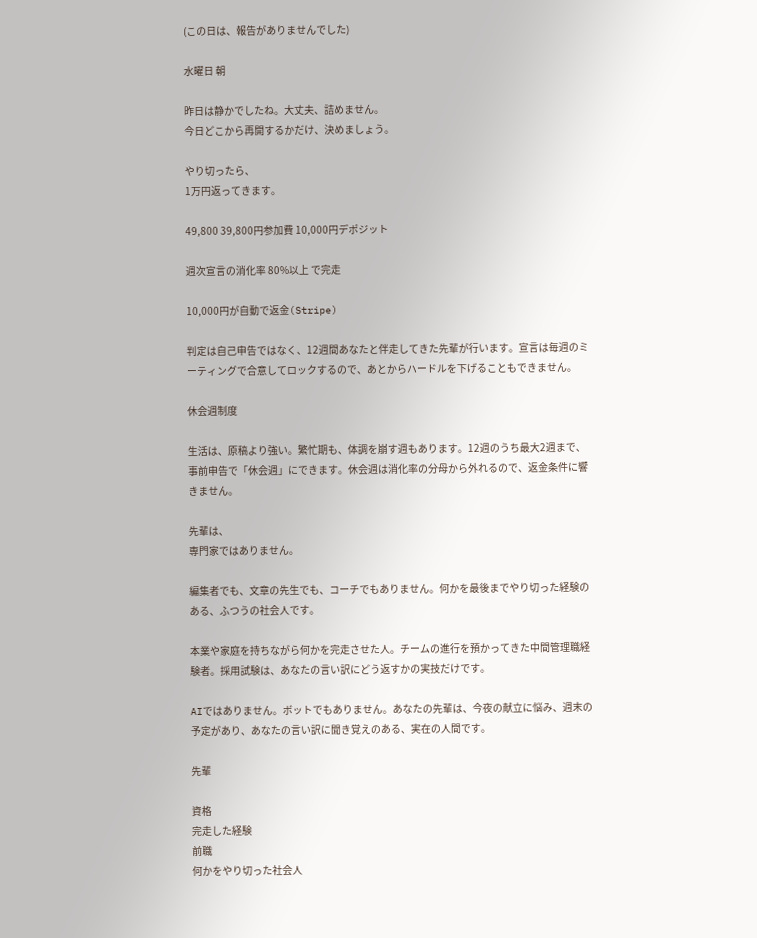(この日は、報告がありませんでした)

水曜日 朝

昨日は静かでしたね。大丈夫、詰めません。
今日どこから再開するかだけ、決めましょう。

やり切ったら、
1万円返ってきます。

49,800 39,800円参加費 10,000円デポジット

週次宣言の消化率 80%以上 で完走

10,000円が自動で返金(Stripe)

判定は自己申告ではなく、12週間あなたと伴走してきた先輩が行います。宣言は毎週のミーティングで合意してロックするので、あとからハードルを下げることもできません。

休会週制度

生活は、原稿より強い。繁忙期も、体調を崩す週もあります。12週のうち最大2週まで、事前申告で「休会週」にできます。休会週は消化率の分母から外れるので、返金条件に響きません。

先輩は、
専門家ではありません。

編集者でも、文章の先生でも、コーチでもありません。何かを最後までやり切った経験のある、ふつうの社会人です。

本業や家庭を持ちながら何かを完走させた人。チームの進行を預かってきた中間管理職経験者。採用試験は、あなたの言い訳にどう返すかの実技だけです。

AIではありません。ボットでもありません。あなたの先輩は、今夜の献立に悩み、週末の予定があり、あなたの言い訳に聞き覚えのある、実在の人間です。

先輩

資格
完走した経験
前職
何かをやり切った社会人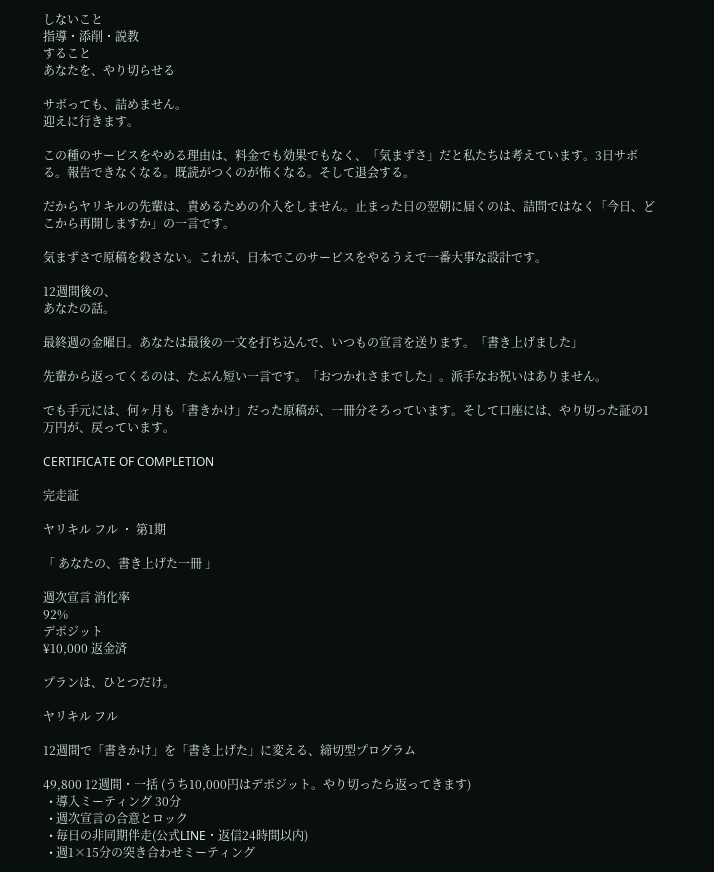しないこと
指導・添削・説教
すること
あなたを、やり切らせる

サボっても、詰めません。
迎えに行きます。

この種のサービスをやめる理由は、料金でも効果でもなく、「気まずさ」だと私たちは考えています。3日サボる。報告できなくなる。既読がつくのが怖くなる。そして退会する。

だからヤリキルの先輩は、責めるための介入をしません。止まった日の翌朝に届くのは、詰問ではなく「今日、どこから再開しますか」の一言です。

気まずさで原稿を殺さない。これが、日本でこのサービスをやるうえで一番大事な設計です。

12週間後の、
あなたの話。

最終週の金曜日。あなたは最後の一文を打ち込んで、いつもの宣言を送ります。「書き上げました」

先輩から返ってくるのは、たぶん短い一言です。「おつかれさまでした」。派手なお祝いはありません。

でも手元には、何ヶ月も「書きかけ」だった原稿が、一冊分そろっています。そして口座には、やり切った証の1万円が、戻っています。

CERTIFICATE OF COMPLETION

完走証

ヤリキル フル ・ 第1期

「 あなたの、書き上げた一冊 」

週次宣言 消化率
92%
デポジット
¥10,000 返金済

プランは、ひとつだけ。

ヤリキル フル

12週間で「書きかけ」を「書き上げた」に変える、締切型プログラム

49,800 12週間・一括 (うち10,000円はデポジット。やり切ったら返ってきます)
  • 導入ミーティング 30分
  • 週次宣言の合意とロック
  • 毎日の非同期伴走(公式LINE・返信24時間以内)
  • 週1×15分の突き合わせミーティング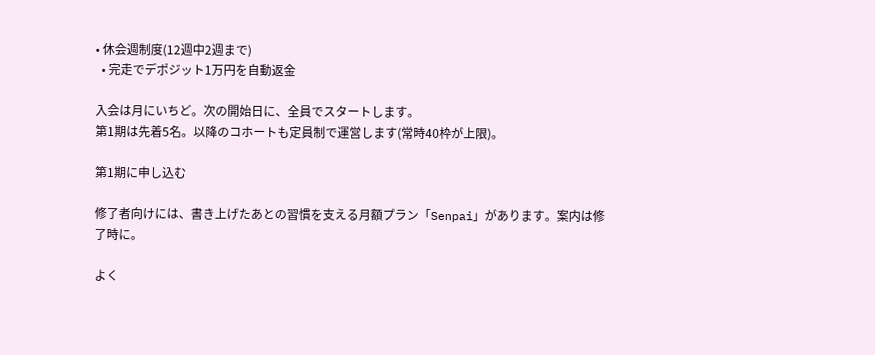• 休会週制度(12週中2週まで)
  • 完走でデポジット1万円を自動返金

入会は月にいちど。次の開始日に、全員でスタートします。
第1期は先着5名。以降のコホートも定員制で運営します(常時40枠が上限)。

第1期に申し込む

修了者向けには、書き上げたあとの習慣を支える月額プラン「Senpai」があります。案内は修了時に。

よく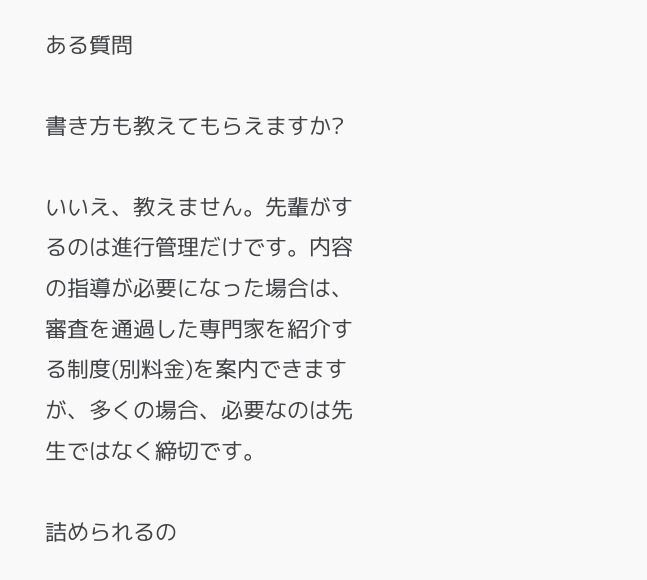ある質問

書き方も教えてもらえますか?

いいえ、教えません。先輩がするのは進行管理だけです。内容の指導が必要になった場合は、審査を通過した専門家を紹介する制度(別料金)を案内できますが、多くの場合、必要なのは先生ではなく締切です。

詰められるの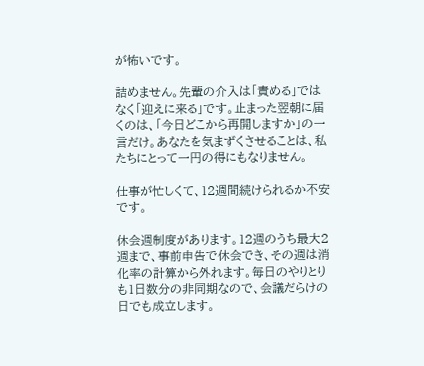が怖いです。

詰めません。先輩の介入は「責める」ではなく「迎えに来る」です。止まった翌朝に届くのは、「今日どこから再開しますか」の一言だけ。あなたを気まずくさせることは、私たちにとって一円の得にもなりません。

仕事が忙しくて、12週間続けられるか不安です。

休会週制度があります。12週のうち最大2週まで、事前申告で休会でき、その週は消化率の計算から外れます。毎日のやりとりも1日数分の非同期なので、会議だらけの日でも成立します。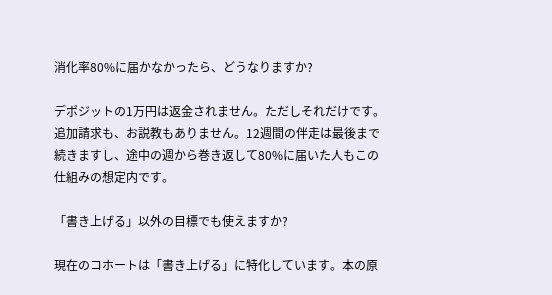消化率80%に届かなかったら、どうなりますか?

デポジットの1万円は返金されません。ただしそれだけです。追加請求も、お説教もありません。12週間の伴走は最後まで続きますし、途中の週から巻き返して80%に届いた人もこの仕組みの想定内です。

「書き上げる」以外の目標でも使えますか?

現在のコホートは「書き上げる」に特化しています。本の原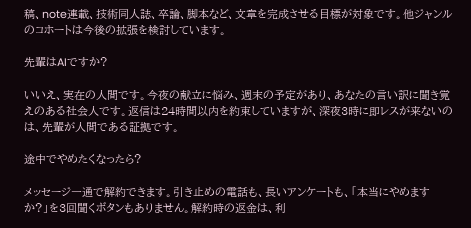稿、note連載、技術同人誌、卒論、脚本など、文章を完成させる目標が対象です。他ジャンルのコホートは今後の拡張を検討しています。

先輩はAIですか?

いいえ、実在の人間です。今夜の献立に悩み、週末の予定があり、あなたの言い訳に聞き覚えのある社会人です。返信は24時間以内を約束していますが、深夜3時に即レスが来ないのは、先輩が人間である証拠です。

途中でやめたくなったら?

メッセージ一通で解約できます。引き止めの電話も、長いアンケートも、「本当にやめますか?」を3回聞くボタンもありません。解約時の返金は、利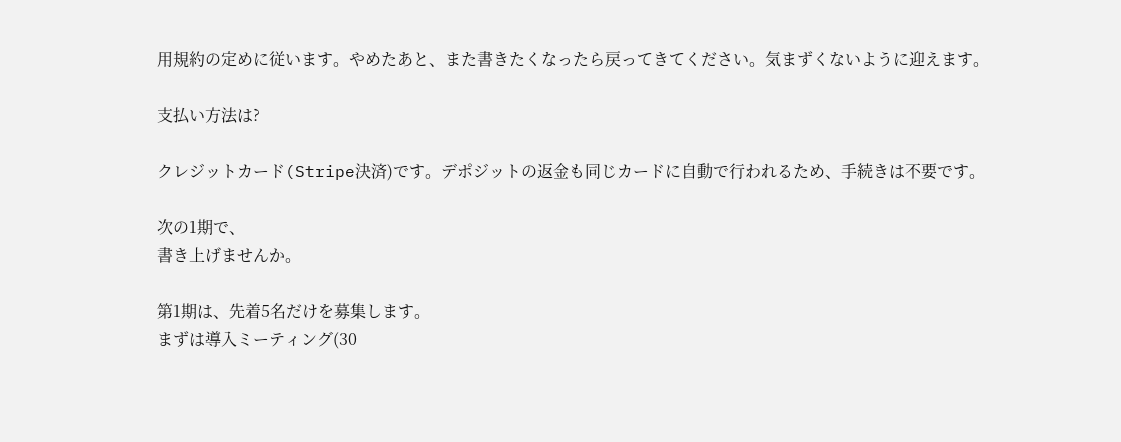用規約の定めに従います。やめたあと、また書きたくなったら戻ってきてください。気まずくないように迎えます。

支払い方法は?

クレジットカード(Stripe決済)です。デポジットの返金も同じカードに自動で行われるため、手続きは不要です。

次の1期で、
書き上げませんか。

第1期は、先着5名だけを募集します。
まずは導入ミーティング(30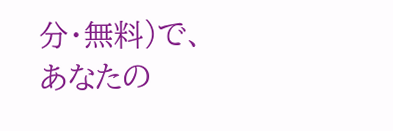分・無料)で、あなたの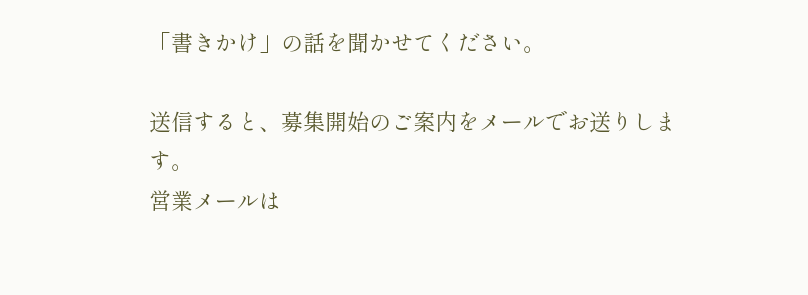「書きかけ」の話を聞かせてください。

送信すると、募集開始のご案内をメールでお送りします。
営業メールは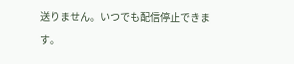送りません。いつでも配信停止できます。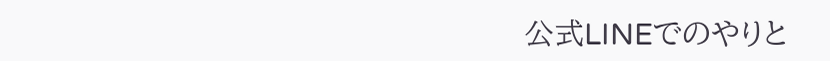公式LINEでのやりと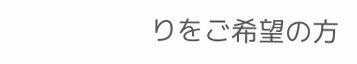りをご希望の方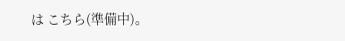は こちら(準備中)。